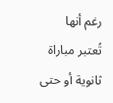رغم أنها تُعتبر مباراة ثانوية أو حتى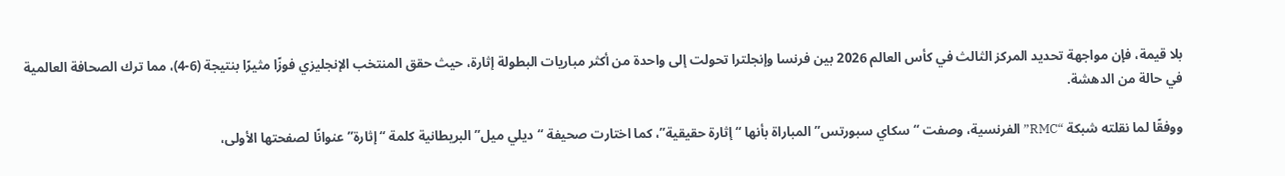بلا قيمة، فإن مواجهة تحديد المركز الثالث في كأس العالم 2026 بين فرنسا وإنجلترا تحولت إلى واحدة من أكثر مباريات البطولة إثارة، حيث حقق المنتخب الإنجليزي فوزًا مثيرًا بنتيجة (6-4)، مما ترك الصحافة العالمية في حالة من الدهشة.

ووفقًا لما نقلته شبكة “RMC” الفرنسية، وصفت “سكاي سبورتس” المباراة بأنها “إثارة حقيقية”، كما اختارت صحيفة “ديلي ميل” البريطانية كلمة “إثارة” عنوانًا لصفحتها الأولى،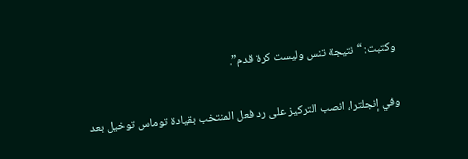وكتبت: “نتيجة تنس وليست كرة قدم”.

وفي إنجلترا، انصب التركيز على رد فعل المنتخب بقيادة توماس توخيل بعد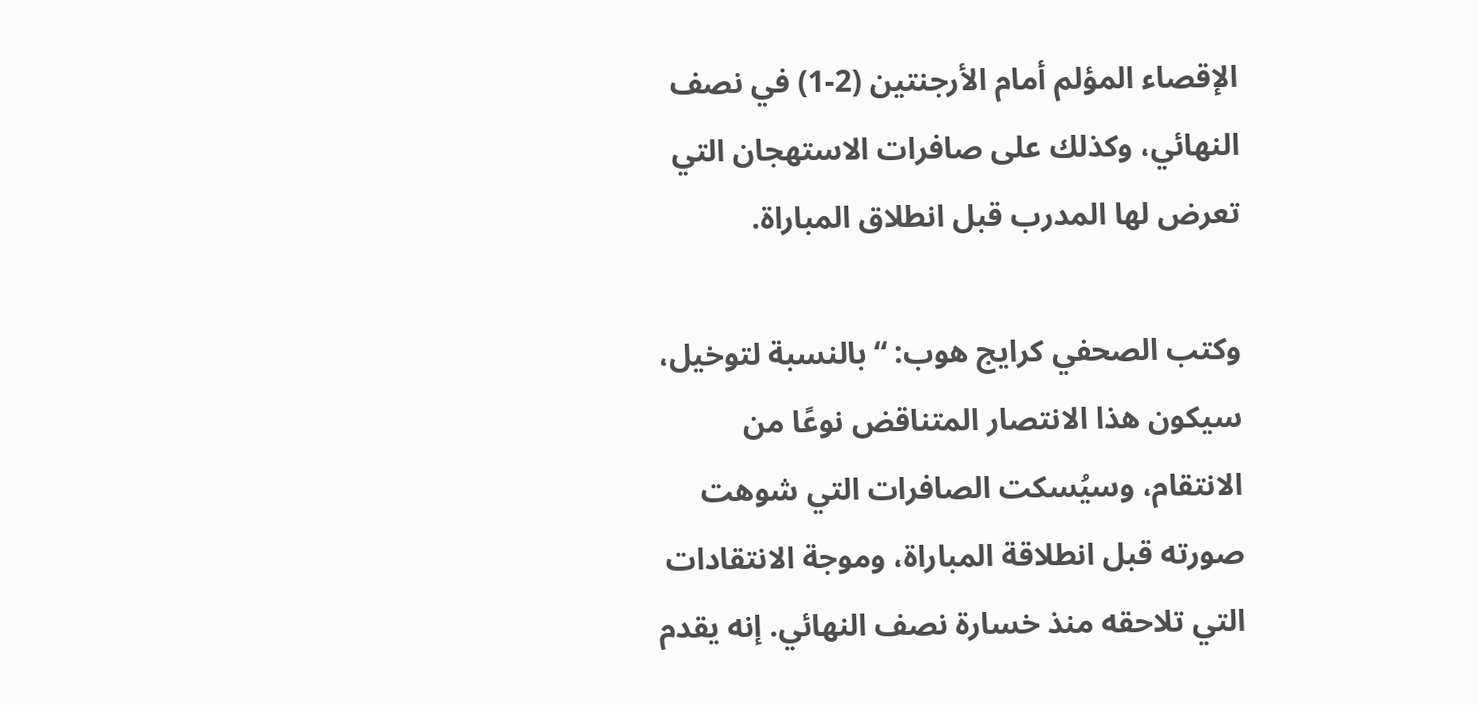الإقصاء المؤلم أمام الأرجنتين (2-1) في نصف النهائي، وكذلك على صافرات الاستهجان التي تعرض لها المدرب قبل انطلاق المباراة.

وكتب الصحفي كرايج هوب: “بالنسبة لتوخيل، سيكون هذا الانتصار المتناقض نوعًا من الانتقام، وسيُسكت الصافرات التي شوهت صورته قبل انطلاقة المباراة، وموجة الانتقادات التي تلاحقه منذ خسارة نصف النهائي. إنه يقدم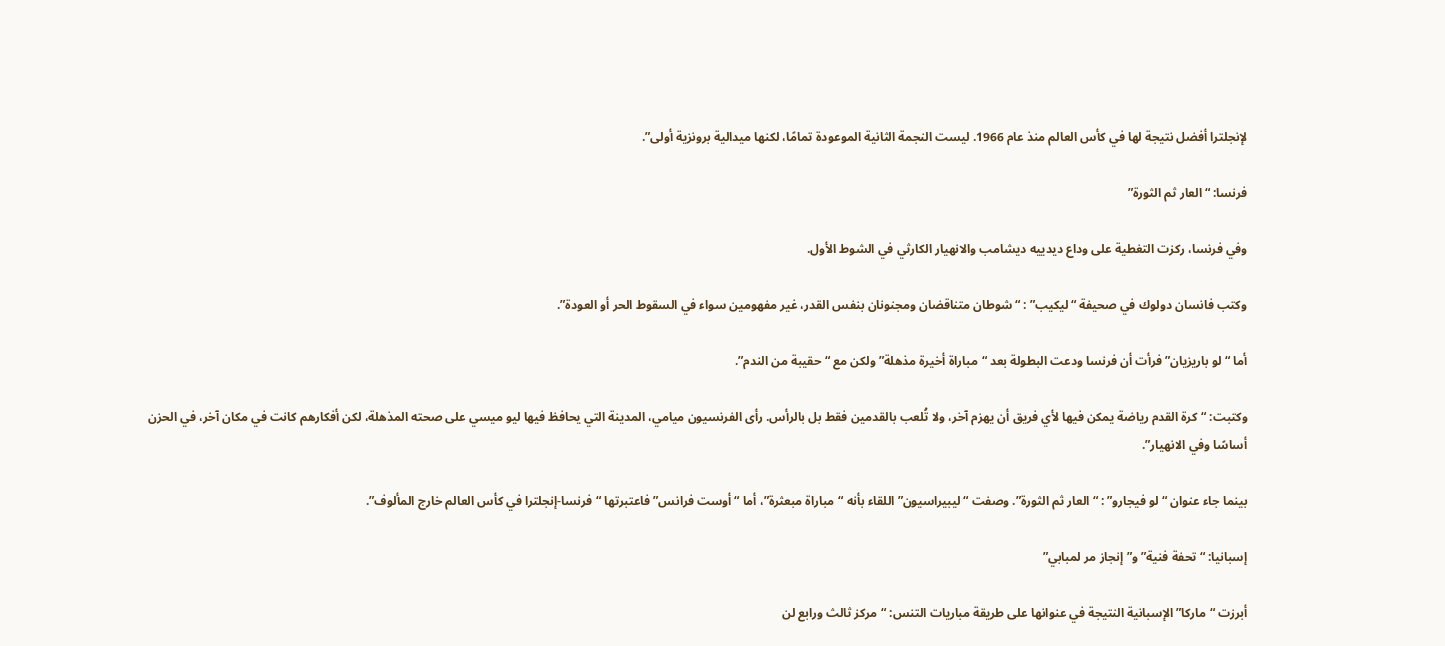لإنجلترا أفضل نتيجة لها في كأس العالم منذ عام 1966. ليست النجمة الثانية الموعودة تمامًا، لكنها ميدالية برونزية أولى”.

فرنسا: “العار ثم الثورة”

وفي فرنسا، ركزت التغطية على وداع ديدييه ديشامب والانهيار الكارثي في الشوط الأول.

وكتب فانسان دولوك في صحيفة “ليكيب” : “شوطان متناقضان ومجنونان بنفس القدر، غير مفهومين سواء في السقوط الحر أو العودة”.

أما “لو باريزيان” فرأت أن فرنسا ودعت البطولة بعد “مباراة أخيرة مذهلة” ولكن مع “حقيبة من الندم”.

وكتبت: “كرة القدم رياضة يمكن فيها لأي فريق أن يهزم آخر، ولا تُلعب بالقدمين فقط بل بالرأس. رأى الفرنسيون ميامي، المدينة التي يحافظ فيها ليو ميسي على صحته المذهلة، لكن أفكارهم كانت في مكان آخر، في الحزن أساسًا وفي الانهيار”.

بينما جاء عنوان “لو فيجارو” : “العار ثم الثورة”. وصفت “ليبيراسيون” اللقاء بأنه “مباراة مبعثرة”، أما “أوست فرانس” فاعتبرتها “فرنسا-إنجلترا في كأس العالم خارج المألوف”.

إسبانيا: “تحفة فنية” و”إنجاز مر لمبابي”

أبرزت “ماركا” الإسبانية النتيجة في عنوانها على طريقة مباريات التنس: “مركز ثالث ورابع لن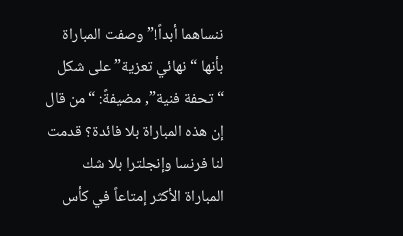ننساهما أبداً!” وصفت المباراة بأنها “نهائي تعزية” على شكل “تحفة فنية”, مضيفةً: “من قال إن هذه المباراة بلا فائدة؟ قدمت لنا فرنسا وإنجلترا بلا شك المباراة الأكثر إمتاعاً في كأس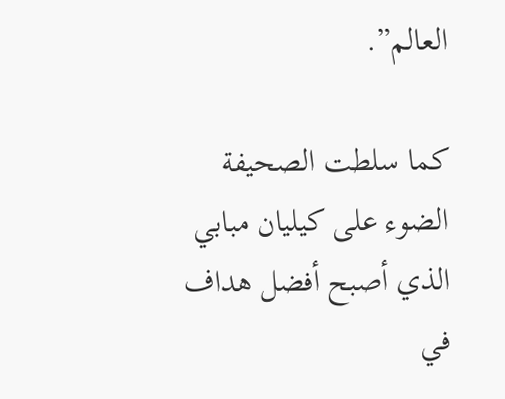العالم”.

كما سلطت الصحيفة الضوء على كيليان مبابي الذي أصبح أفضل هداف في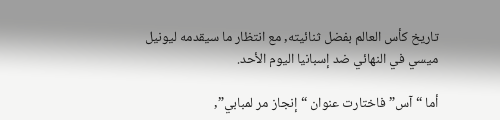تاريخ كأس العالم بفضل ثنائيته, مع انتظار ما سيقدمه ليونيل ميسي في النهائي ضد إسبانيا اليوم الأحد.

أما “آس” فاختارت عنوان “إنجاز مر لمبابي”,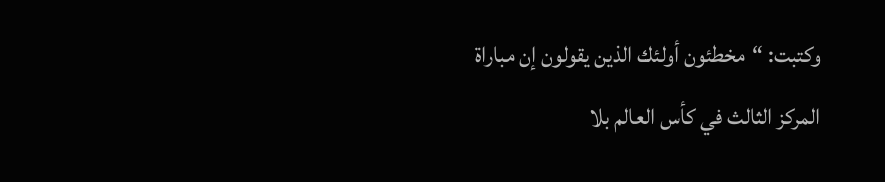وكتبت: “مخطئون أولئك الذين يقولون إن مباراة المركز الثالث في كأس العالم بلا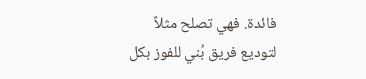فائدة. فهي تصلح مثلاً لتوديع فريق بُني للفوز بكل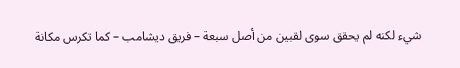شيء لكنه لم يحقق سوى لقبين من أصل سبعة – فريق ديشامب – كما تكرس مكانة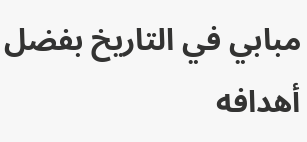مبابي في التاريخ بفضل أهدافه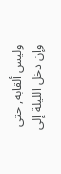وليس ألقابه, حتى وإن دخل الليلة إلى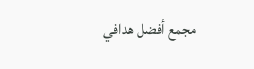مجمع أفضل هدافي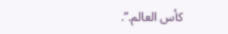كأس العالم.”.